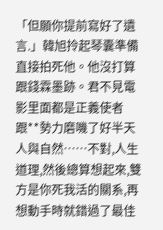「但願你提前寫好了遺言.」韓旭拎起琴囊準備直接拍死他。他沒打算跟錢霖墨跡。君不見電影里面都是正義使者跟**勢力磨嘰了好半天人與自然……不對,人生道理,然後總算想起來,雙方是你死我活的關系,再想動手時就錯過了最佳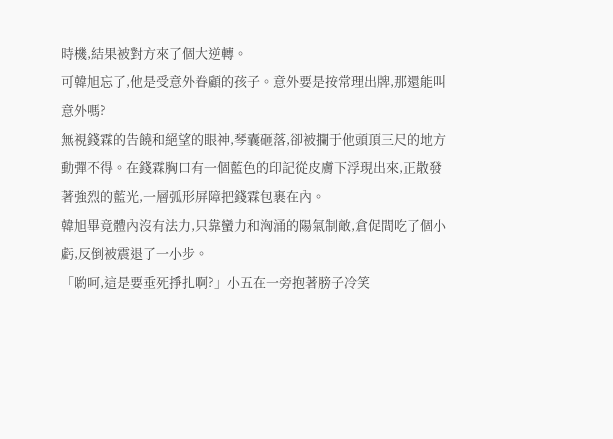時機,結果被對方來了個大逆轉。
可韓旭忘了,他是受意外眷顧的孩子。意外要是按常理出牌,那還能叫意外嗎?
無視錢霖的告饒和絕望的眼神,琴囊砸落,卻被攔于他頭頂三尺的地方動彈不得。在錢霖胸口有一個藍色的印記從皮膚下浮現出來,正散發著強烈的藍光,一層弧形屏障把錢霖包裹在內。
韓旭畢竟體內沒有法力,只靠蠻力和洶涌的陽氣制敵,倉促間吃了個小虧,反倒被震退了一小步。
「喲呵,這是要垂死掙扎啊?」小五在一旁抱著膀子冷笑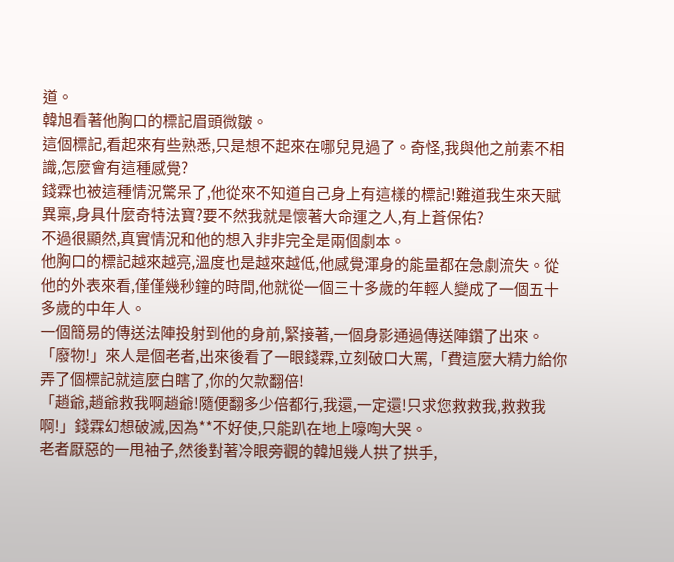道。
韓旭看著他胸口的標記眉頭微皺。
這個標記,看起來有些熟悉,只是想不起來在哪兒見過了。奇怪,我與他之前素不相識,怎麼會有這種感覺?
錢霖也被這種情況驚呆了,他從來不知道自己身上有這樣的標記!難道我生來天賦異稟,身具什麼奇特法寶?要不然我就是懷著大命運之人,有上蒼保佑?
不過很顯然,真實情況和他的想入非非完全是兩個劇本。
他胸口的標記越來越亮,溫度也是越來越低,他感覺渾身的能量都在急劇流失。從他的外表來看,僅僅幾秒鐘的時間,他就從一個三十多歲的年輕人變成了一個五十多歲的中年人。
一個簡易的傳送法陣投射到他的身前,緊接著,一個身影通過傳送陣鑽了出來。
「廢物!」來人是個老者,出來後看了一眼錢霖,立刻破口大罵,「費這麼大精力給你弄了個標記就這麼白瞎了,你的欠款翻倍!
「趙爺,趙爺救我啊趙爺!隨便翻多少倍都行,我還,一定還!只求您救救我,救救我啊!」錢霖幻想破滅,因為**不好使,只能趴在地上嚎啕大哭。
老者厭惡的一甩袖子,然後對著冷眼旁觀的韓旭幾人拱了拱手,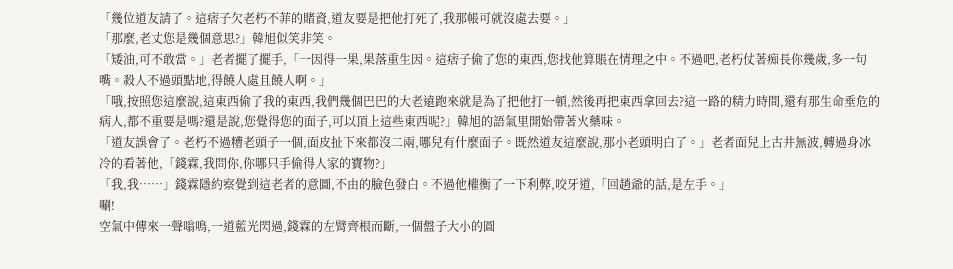「幾位道友請了。這痞子欠老朽不菲的賭資,道友要是把他打死了,我那帳可就沒處去要。」
「那麼,老丈您是幾個意思?」韓旭似笑非笑。
「矮油,可不敢當。」老者擺了擺手,「一因得一果,果落重生因。這痞子偷了您的東西,您找他算賬在情理之中。不過吧,老朽仗著痴長你幾歲,多一句嘴。殺人不過頭點地,得饒人處且饒人啊。」
「哦,按照您這麼說,這東西偷了我的東西,我們幾個巴巴的大老遠跑來就是為了把他打一頓,然後再把東西拿回去?這一路的精力時間,還有那生命垂危的病人,都不重要是嗎?還是說,您覺得您的面子,可以頂上這些東西呢?」韓旭的語氣里開始帶著火藥味。
「道友誤會了。老朽不過糟老頭子一個,面皮扯下來都沒二兩,哪兒有什麼面子。既然道友這麼說,那小老頭明白了。」老者面兒上古井無波,轉過身冰冷的看著他,「錢霖,我問你,你哪只手偷得人家的寶物?」
「我,我……」錢霖隱約察覺到這老者的意圖,不由的臉色發白。不過他權衡了一下利弊,咬牙道,「回趙爺的話,是左手。」
唰!
空氣中傳來一聲嗡鳴,一道藍光閃過,錢霖的左臂齊根而斷,一個盤子大小的圓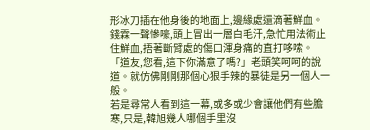形冰刀插在他身後的地面上,邊緣處還滴著鮮血。
錢霖一聲慘嚎,頭上冒出一層白毛汗,急忙用法術止住鮮血,捂著斷臂處的傷口渾身痛的直打哆嗦。
「道友,您看,這下你滿意了嗎?」老頭笑呵呵的說道。就仿佛剛剛那個心狠手辣的暴徒是另一個人一般。
若是尋常人看到這一幕,或多或少會讓他們有些膽寒,只是,韓旭幾人哪個手里沒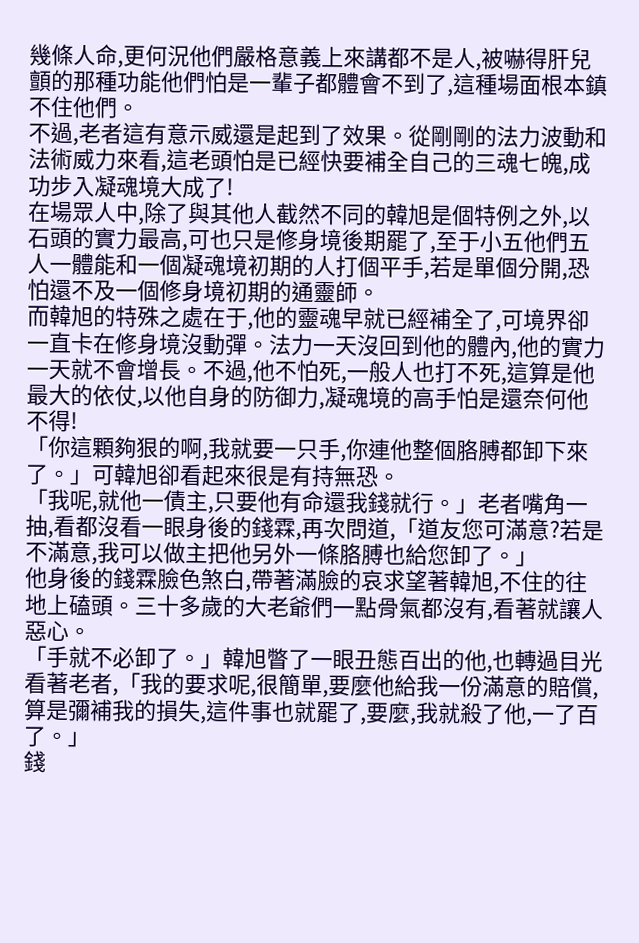幾條人命,更何況他們嚴格意義上來講都不是人,被嚇得肝兒顫的那種功能他們怕是一輩子都體會不到了,這種場面根本鎮不住他們。
不過,老者這有意示威還是起到了效果。從剛剛的法力波動和法術威力來看,這老頭怕是已經快要補全自己的三魂七魄,成功步入凝魂境大成了!
在場眾人中,除了與其他人截然不同的韓旭是個特例之外,以石頭的實力最高,可也只是修身境後期罷了,至于小五他們五人一體能和一個凝魂境初期的人打個平手,若是單個分開,恐怕還不及一個修身境初期的通靈師。
而韓旭的特殊之處在于,他的靈魂早就已經補全了,可境界卻一直卡在修身境沒動彈。法力一天沒回到他的體內,他的實力一天就不會增長。不過,他不怕死,一般人也打不死,這算是他最大的依仗,以他自身的防御力,凝魂境的高手怕是還奈何他不得!
「你這顆夠狠的啊,我就要一只手,你連他整個胳膊都卸下來了。」可韓旭卻看起來很是有持無恐。
「我呢,就他一債主,只要他有命還我錢就行。」老者嘴角一抽,看都沒看一眼身後的錢霖,再次問道,「道友您可滿意?若是不滿意,我可以做主把他另外一條胳膊也給您卸了。」
他身後的錢霖臉色煞白,帶著滿臉的哀求望著韓旭,不住的往地上磕頭。三十多歲的大老爺們一點骨氣都沒有,看著就讓人惡心。
「手就不必卸了。」韓旭瞥了一眼丑態百出的他,也轉過目光看著老者,「我的要求呢,很簡單,要麼他給我一份滿意的賠償,算是彌補我的損失,這件事也就罷了,要麼,我就殺了他,一了百了。」
錢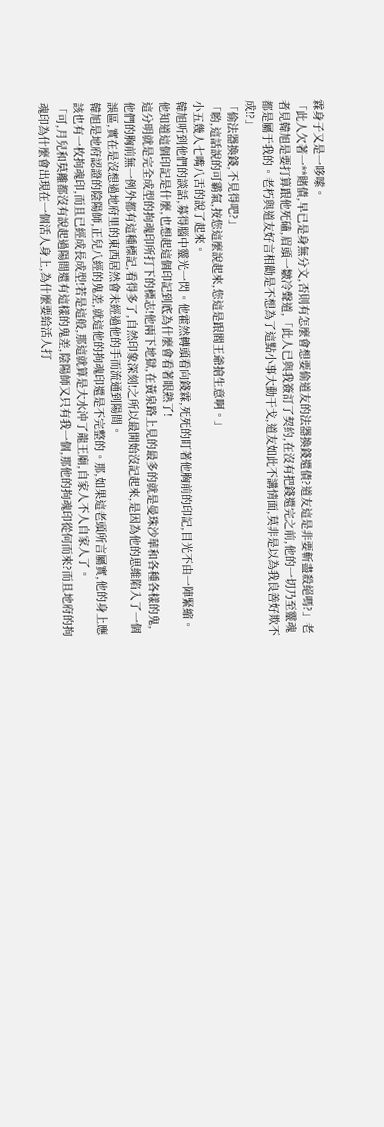霖身子又是一哆嗦。
「此人欠著一**賭債,早已是身無分文,否則有怎麼會想要偷道友的法器換錢還債?道友這是非要斬盡殺絕嗎?」老者見韓旭是要打算跟他死磕,眉頭一皺冷聲道,「此人已與我簽訂了契約,在沒有把錢還完之前,他的一切乃至靈魂都是屬于我的。老朽與道友好言相勸是不想為了這點小事大動干戈,道友如此不講情面,莫非是以為我良善好欺不成!?」
「偷法器換錢,不見得吧?」
「喲,這話說的可霸氣,按您這麼說起來,您這是跟閻王爺搶生意啊。」
小五幾人七嘴八舌的說了起來。
韓旭听到他們的談話,募得腦中靈光一閃。他霍然轉頭看向錢霖,死死的盯著他胸前的印記,目光不由一陣緊縮。
他知道這個印記是什麼,也想起這個印記到底為什麼會看著眼熟了!
這分明就是完全成型的拘魂印所打下的標志!他兩下地獄,在黃泉路上見的最多的就是曼珠沙華和各種各樣的鬼,他們的胸前無一例外都有這種標記,看得多了,自然印象深刻!之所以最開始沒記起來,是因為他的思維陷入了一個誤區,實在是沒想過地府里的東西居然會未經過他的手而流通到陽間。
韓旭是地府認證的陰陽師,正兒八經的鬼差,就這他的拘魂印還是不完整的。那,如果這老頭所言屬實,他的身上應該也有一枚拘魂印,而且已經成長成型!若是這般,那這就算是大水沖了龍王廟,自家人不人自家人了。
「可,月兒和莫離都沒有說起過陽間還有這樣的鬼差,陰陽師又只有我一個,那他的拘魂印從何而來?而且地府的拘魂印為什麼會出現在一個活人身上,為什麼要給活人打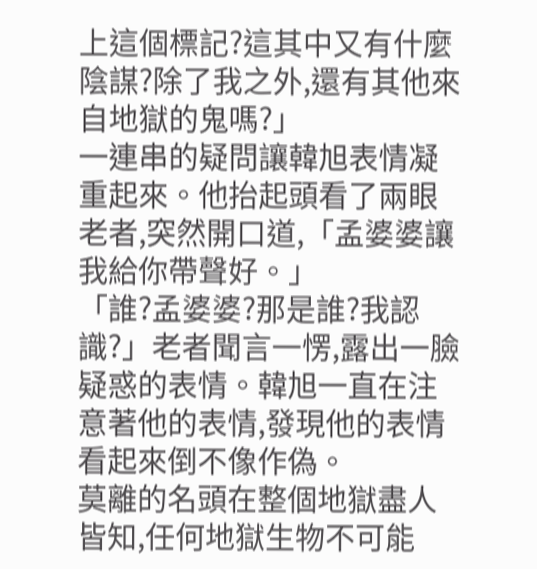上這個標記?這其中又有什麼陰謀?除了我之外,還有其他來自地獄的鬼嗎?」
一連串的疑問讓韓旭表情凝重起來。他抬起頭看了兩眼老者,突然開口道,「孟婆婆讓我給你帶聲好。」
「誰?孟婆婆?那是誰?我認識?」老者聞言一愣,露出一臉疑惑的表情。韓旭一直在注意著他的表情,發現他的表情看起來倒不像作偽。
莫離的名頭在整個地獄盡人皆知,任何地獄生物不可能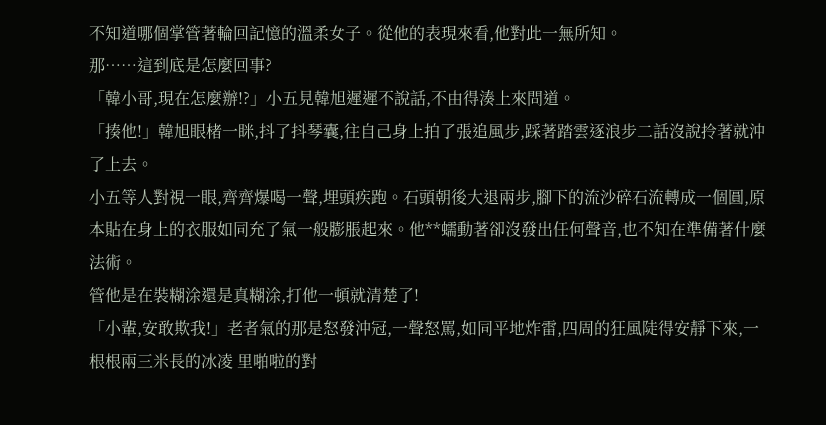不知道哪個掌管著輪回記憶的溫柔女子。從他的表現來看,他對此一無所知。
那……這到底是怎麼回事?
「韓小哥,現在怎麼辦!?」小五見韓旭遲遲不說話,不由得湊上來問道。
「揍他!」韓旭眼楮一眯,抖了抖琴囊,往自己身上拍了張追風步,踩著踏雲逐浪步二話沒說拎著就沖了上去。
小五等人對視一眼,齊齊爆喝一聲,埋頭疾跑。石頭朝後大退兩步,腳下的流沙碎石流轉成一個圓,原本貼在身上的衣服如同充了氣一般膨脹起來。他**蠕動著卻沒發出任何聲音,也不知在準備著什麼法術。
管他是在裝糊涂還是真糊涂,打他一頓就清楚了!
「小輩,安敢欺我!」老者氣的那是怒發沖冠,一聲怒罵,如同平地炸雷,四周的狂風陡得安靜下來,一根根兩三米長的冰凌 里啪啦的對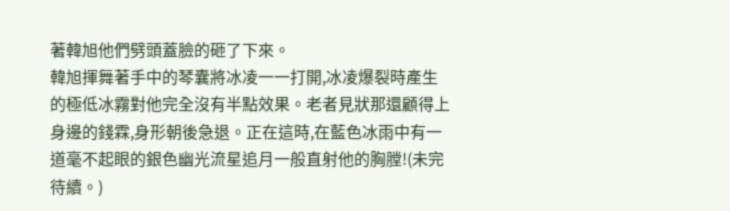著韓旭他們劈頭蓋臉的砸了下來。
韓旭揮舞著手中的琴囊將冰凌一一打開,冰凌爆裂時產生的極低冰霧對他完全沒有半點效果。老者見狀那還顧得上身邊的錢霖,身形朝後急退。正在這時,在藍色冰雨中有一道毫不起眼的銀色幽光流星追月一般直射他的胸膛!(未完待續。)